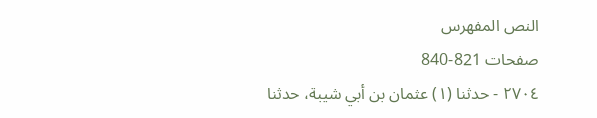النص المفهرس
صفحات 821-840
٢٧٠٤ - حدثنا (١) عثمان بن أبي شيبة، حدثنا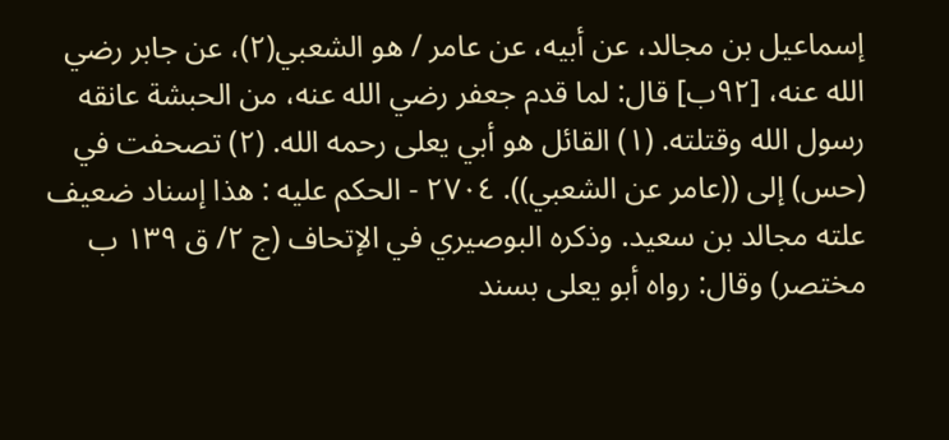إسماعيل بن مجالد، عن أبيه، عن عامر / هو الشعبي(٢)، عن جابر رضي الله عنه، [٩٢ب] قال: لما قدم جعفر رضي الله عنه، من الحبشة عانقه رسول الله وقتلته. (١) القائل هو أبي يعلى رحمه الله. (٢) تصحفت في (حس) إلى ((عامر عن الشعبي)). ٢٧٠٤ - الحكم عليه : هذا إسناد ضعيف علته مجالد بن سعيد. وذكره البوصيري في الإتحاف (ج ٢/ ق ١٣٩ ب مختصر) وقال: رواه أبو يعلى بسند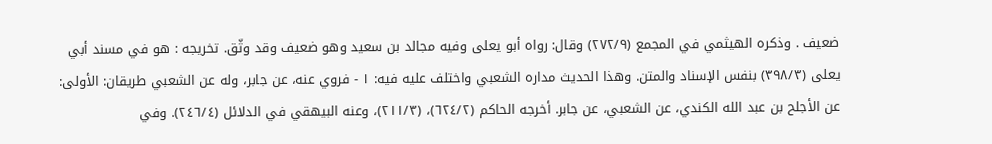ضعيف . وذكره الهيثمي في المجمع (٢٧٢/٩) وقال: رواه أبو يعلى وفيه مجالد بن سعید وهو ضعيف وقد وثّق. تخريجه : هو في مسند أبي يعلى (٣٩٨/٣) بنفس الإسناد والمتن. وهذا الحديث مداره الشعبي واختلف عليه فيه: ١ - فروي عنه، عن جابر، وله عن الشعبي طريقان: الأولى: عن الأجلح بن عبد الله الكندي، عن الشعبي، عن جابر. أخرجه الحاكم (٦٢٤/٢)، (٢١١/٣)، وعنه البيهقي في الدلائل (٢٤٦/٤). وفي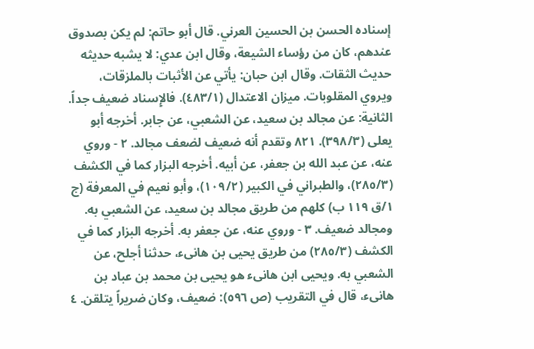إسناده الحسن بن الحسين العرني. قال أبو حاتم: لم يكن بصدوق عندهم، كان من رؤساء الشيعة، وقال ابن عدي: لا يشبه حديثه حديث الثقات. وقال ابن حبان: يأتي عن الأثبات بالملزقات، ويروي المقلوبات. ميزان الاعتدال (٤٨٣/١). فالإِسناد ضعيف جداً. الثانية: عن مجالد بن سعيد، عن الشعبي، عن جابر. أخرجه أبو يعلى (٣٩٨/٣). ٨٢١ وتقدم أنه ضعيف لضعف مجالد. ٢ - وروي عنه، عن عبد الله بن جعفر، عن أبيه. أخرجه البزار كما في الكشف (٢٨٥/٣)، والطبراني في الكبير (١٠٩/٢)، وأبو نعيم في المعرفة (ج ١/ق ١١٩ ب) كلهم من طريق مجالد بن سعيد، عن الشعبي به. ومجالد ضعيف. ٣ - وروي عنه، عن جعفر به. أخرجه البزار كما في الكشف (٢٨٥/٣) من طريق يحيى بن هانىء، حدثنا أجلح، عن الشعبي به. ويحيى ابن هانىء هو يحيى بن محمد بن عباد بن هانىء، قال في التقريب (ص ٥٩٦): ضعيف، وكان ضريراً يتلقن. ٤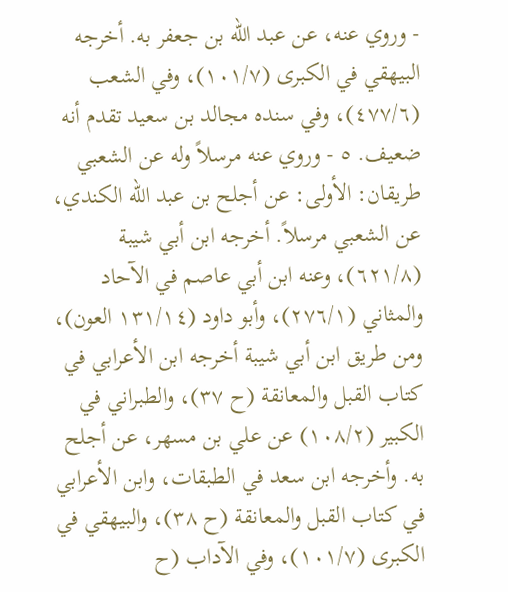- وروي عنه، عن عبد الله بن جعفر به. أخرجه البيهقي في الكبرى (١٠١/٧)، وفي الشعب (٤٧٧/٦)، وفي سنده مجالد بن سعید تقدم أنه ضعيف. ٥ - وروي عنه مرسلاً وله عن الشعبي طريقان: الأولى: عن أجلح بن عبد الله الكندي، عن الشعبي مرسلاً. أخرجه ابن أبي شيبة (٦٢١/٨)، وعنه ابن أبي عاصم في الآحاد والمثاني (٢٧٦/١)، وأبو داود (١٣١/١٤ العون)، ومن طريق ابن أبي شيبة أخرجه ابن الأعرابي في كتاب القبل والمعانقة (ح ٣٧)، والطبراني في الكبير (١٠٨/٢) عن علي بن مسهر، عن أجلح به. وأخرجه ابن سعد في الطبقات، وابن الأعرابي في كتاب القبل والمعانقة (ح ٣٨)، والبيهقي في الكبرى (١٠١/٧)، وفي الآداب (ح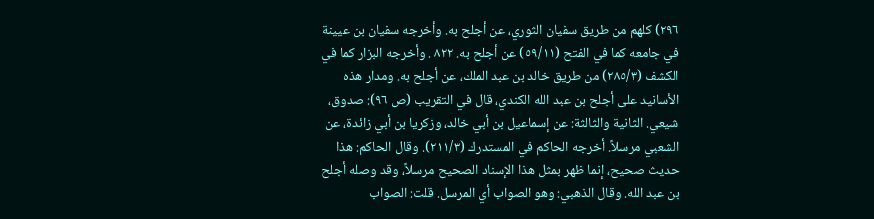٢٩٦) كلهم من طريق سفيان الثوري، عن أجلح به. وأخرجه سفيان بن عيينة في جامعه كما في الفتح (٥٩/١١) عن أجلح به. ٨٢٢ . وأخرجه البزار كما في الكشف (٢٨٥/٣) من طريق خالد بن عبد الملك، عن أجلح به. ومدار هذه الأسانيد على أجلح بن عبد الله الكندي، قال في التقريب (ص ٩٦): صدوق، شيعي. الثانية والثالثة: عن إسماعيل بن أبي خالد، وزكريا بن أبي زائدة، عن الشعبي مرسلاً. أخرجه الحاكم في المستدرك (٢١١/٣). وقال الحاكم: هذا حديث صحيح، إنما ظهر بمثل هذا الإسناد الصحيح مرسلاً، وقد وصله أجلح بن عبد الله. وقال الذهبي: وهو الصواب أي المرسل. قلت: الصواب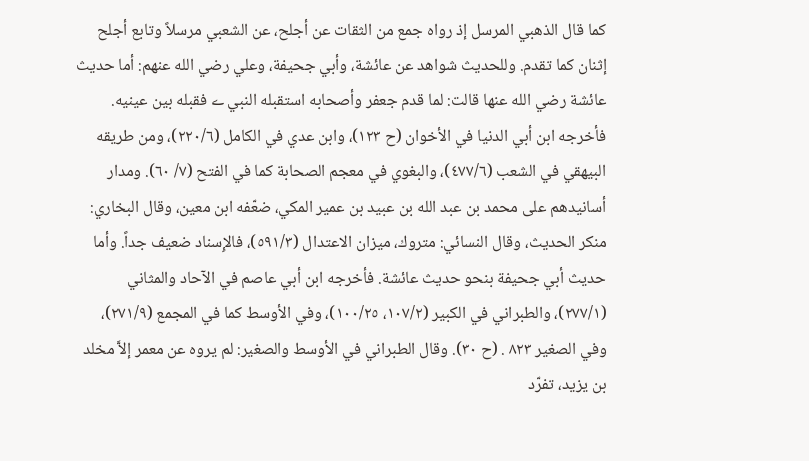كما قال الذهبي المرسل إذ رواه جمع من الثقات عن أجلح، عن الشعبي مرسلاً وتابع أجلح إثنان كما تقدم. وللحديث شواهد عن عائشة، وأبي جحيفة، وعلي رضي الله عنهم: أما حديث عائشة رضي الله عنها قالت: لما قدم جعفر وأصحابه استقبله النبي ے فقبله بين عينيه. فأخرجه ابن أبي الدنيا في الأخوان (ح ١٢٣)، وابن عدي في الكامل (٢٢٠/٦)، ومن طريقه البيهقي في الشعب (٤٧٧/٦)، والبغوي في معجم الصحابة كما في الفتح (٧/ ٦٠). ومدار أسانيدهم على محمد بن عبد الله بن عبيد بن عمير المكي، ضعّفه ابن معين، وقال البخاري: منكر الحديث، وقال النسائي: متروك، ميزان الاعتدال (٥٩١/٣)، فالإِسناد ضعيف جداً. وأما حديث أبي جحيفة بنحو حديث عائشة. فأخرجه ابن أبي عاصم في الآحاد والمثاني (٢٧٧/١)، والطبراني في الكبير (١٠٧/٢، ١٠٠/٢٥)، وفي الأوسط كما في المجمع (٢٧١/٩)، وفي الصغير ٨٢٣ . (ح ٣٠). وقال الطبراني في الأوسط والصغير: لم يروه عن معمر إلاَّ مخلد بن يزيد، تفرّد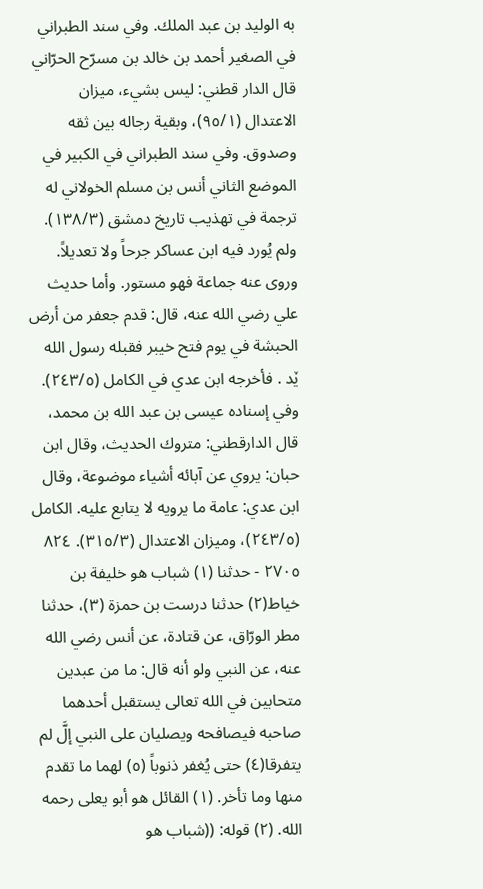به الوليد بن عبد الملك. وفي سند الطبراني في الصغير أحمد بن خالد بن مسرّح الحرّاني قال الدار قطني: ليس بشيء، ميزان الاعتدال (٩٥/١)، وبقية رجاله بين ثقه وصدوق. وفي سند الطبراني في الكبير في الموضع الثاني أنس بن مسلم الخولاني له ترجمة في تهذيب تاريخ دمشق (١٣٨/٣). ولم يُورد فيه ابن عساكر جرحاً ولا تعديلاً. وروى عنه جماعة فهو مستور. وأما حديث علي رضي الله عنه، قال: قدم جعفر من أرض الحبشة في يوم فتح خیبر فقبله رسول الله ێد . فأخرجه ابن عدي في الكامل (٢٤٣/٥). وفي إسناده عيسى بن عبد الله بن محمد، قال الدارقطني: متروك الحديث، وقال ابن حبان: يروي عن آبائه أشياء موضوعة، وقال ابن عدي: عامة ما يرويه لا يتابع عليه. الكامل (٢٤٣/٥)، وميزان الاعتدال (٣١٥/٣). ٨٢٤ ٢٧٠٥ - حدثنا (١) شباب هو خليفة بن خياط(٢) حدثنا درست بن حمزة (٣)، حدثنا مطر الورّاق، عن قتادة، عن أنس رضي الله عنه، عن النبي ولو أنه قال: ما من عبدين متحابين في الله تعالى يستقبل أحدهما صاحبه فيصافحه ويصليان على النبي إلَّ لم يتفرقا(٤) حتى يُغفر ذنوباً (٥) لهما ما تقدم منها وما تأخر. (١) القائل هو أبو یعلی رحمه الله. (٢) قوله: ((شباب هو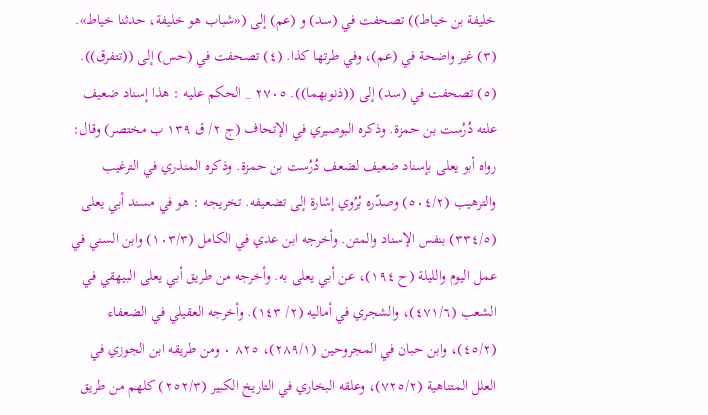خليفة بن خياط)) تصحفت في (سد) و (عم) إلى («شباب هو خليفة، حدثنا خياط». (٣) غير واضحة في (عم)، وفي طرتها كذا. (٤) تصحفت في (حس) إلى ((تتفرق)). (٥) تصحفت في (سد) إلى ((ذنوبهما)). ٢٧٠٥ _ الحكم عليه : هذا إسناد ضعيف علته دُرُست بن حمزة. وذكره البوصيري في الإتحاف (ج ٢/ ق ١٣٩ ب مختصر) وقال: رواه أبو يعلى بإسناد ضعيف لضعف دُرُست بن حمزة. وذكره المنذري في الترغيب والترهيب (٥٠٤/٢) وصدّره بُرُوي إشارة إلى تضعيفه. تخريجه : هو في مسند أبي يعلى (٣٣٤/٥) بنفس الإسناد والمتن. وأخرجه ابن عدي في الكامل (١٠٣/٣) وابن السني في عمل اليوم والليلة (ح ١٩٤)، عن أبي يعلى به. وأخرجه من طريق أبي يعلى البيهقي في الشعب (٤٧١/٦)، والشجري في أماليه (٢/ ١٤٣). وأخرجه العقيلي في الضعفاء (٤٥/٢)، وابن حبان في المجروحين (٢٨٩/١)، ٨٢٥ ٠ ومن طريقه ابن الجوزي في العلل المتناهية (٧٢٥/٢)، وعلقه البخاري في التاريخ الكبير (٢٥٢/٣) كلهم من طريق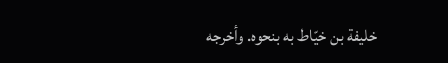خليفة بن خيّاط به بنحوه. وأخرجه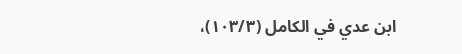ابن عدي في الكامل (١٠٣/٣)،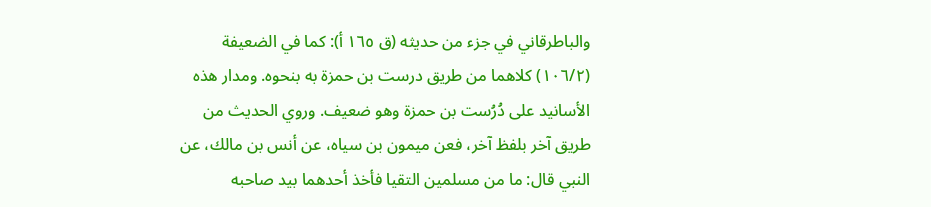والباطرقاني في جزء من حديثه (ق ١٦٥ أ): كما في الضعيفة (١٠٦/٢) كلاهما من طريق درست بن حمزة به بنحوه. ومدار هذه الأسانيد على دُرُست بن حمزة وهو ضعيف. وروي الحديث من طريق آخر بلفظ آخر، فعن ميمون بن سياه، عن أنس بن مالك، عن النبي قال: ما من مسلمين التقيا فأخذ أحدهما بيد صاحبه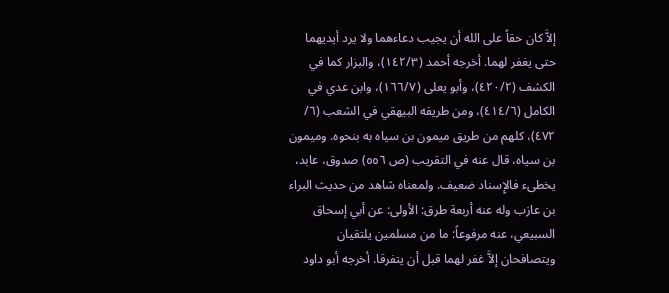إلاَّ كان حقاً على الله أن یجیب دعاءهما ولا يرد أیدیهما حتی یغفر لهما. أخرجه أحمد (١٤٢/٣)، والبزار كما في الكشف (٤٢٠/٢)، وأبو يعلى (١٦٦/٧)، وابن عدي في الكامل (٤١٤/٦)، ومن طريقه البيهقي في الشعب (٦/ ٤٧٢)، كلهم من طريق ميمون بن سياه به بنحوه. وميمون بن سياه، قال عنه في التقريب (ص ٥٥٦) صدوق، عابد، يخطىء فالإِسناد ضعيف. ولمعناه شاهد من حديث البراء بن عازب وله عنه أربعة طرق: الأولى: عن أبي إسحاق السبيعي، عنه مرفوعاً: ما من مسلمين يلتقيان ويتصافحان إلاَّ غفر لهما قبل أن يتفرقا. أخرجه أبو داود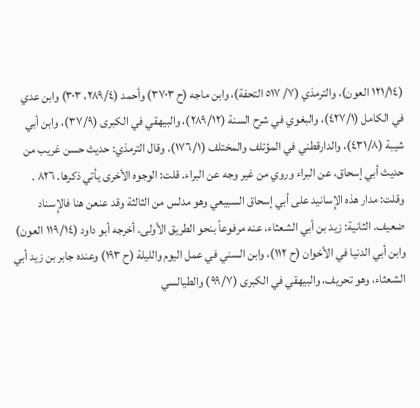(١٢١/١٤ العون)، والترمذي (٧/ ٥١٧ التحفة)، وابن ماجه (ح ٣٧٠٣) وأحمد (٢٨٩/٤، ٣٠٣) وابن عدي في الكامل (٤٢٧/١)، والبغوي في شرح السنة (٢٨٩/١٢)، والبيهقي في الكبرى (٣٧/٩)، وابن أبي شيبة (٤٣١/٨)، والدارقطني في المؤتلف والمختلف (١٧٦/١). وقال الترمذي: حديث حسن غريب من حديث أبي إسحاق، عن البراء وروي من غير وجه عن البراء. قلت: الوجوه الأخری یأتي ذكرها. ٨٢٦ . وقلت: مدار هذه الإِسانيد على أبي إسحاق السبيعي وهو مدلس من الثالثة وقد عنعن هنا فالإِسناد ضعيف. الثانية: زيد بن أبي الشعثاء، عنه مرفوعاً بنحو الطريق الأولى. أخرجه أبو داود (١١٩/١٤ العون) وابن أبي الدنيا في الأخوان (ح ١١٢)، وابن السني في عمل اليوم والليلة (ح ١٩٣) وعنده جابر بن زيد أبي الشعثاء، وهو تحريف، والبيهقي في الكبرى (٩٩/٧) والطيالسي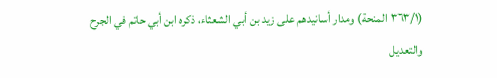(٣٦٣/١ المنحة) ومدار أسانيدهم على زيد بن أبي الشعثاء، ذكره ابن أبي حاتم في الجرح والتعديل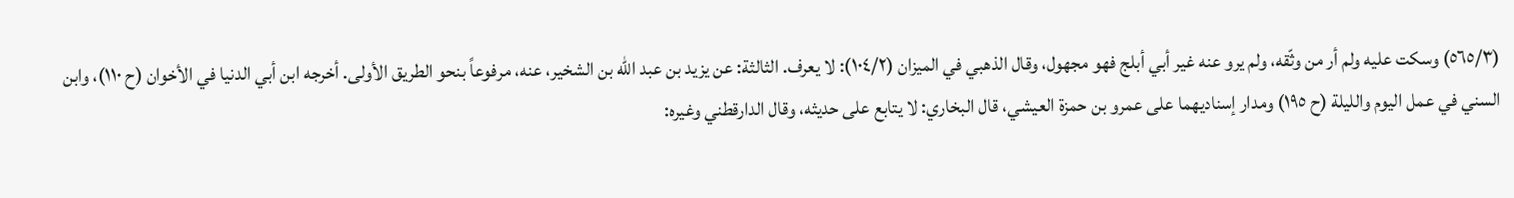(٥٦٥/٣) وسكت عليه ولم أر من وثّقه، ولم يرو عنه غير أبي أبلج فهو مجهول، وقال الذهبي في الميزان (١٠٤/٢): لا يعرف. الثالثة: عن يزيد بن عبد الله بن الشخير، عنه، مرفوعاً بنحو الطريق الأولى. أخرجه ابن أبي الدنيا في الأخوان (ح ١١٠)، وابن السني في عمل اليوم والليلة (ح ١٩٥) ومدار إسناديهما على عمرو بن حمزة العيشي، قال البخاري: لا يتابع على حديثه، وقال الدارقطني وغيره: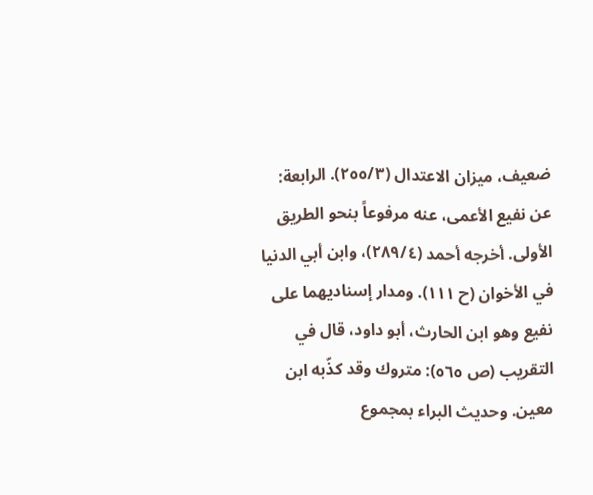ضعيف، ميزان الاعتدال (٢٥٥/٣). الرابعة: عن نفيع الأعمى، عنه مرفوعاً بنحو الطريق الأولى. أخرجه أحمد (٢٨٩/٤)، وابن أبي الدنيا في الأخوان (ح ١١١). ومدار إسناديهما على نفيع وهو ابن الحارث، أبو داود، قال في التقريب (ص ٥٦٥): متروك وقد کذّبه ابن معین. وحديث البراء بمجموع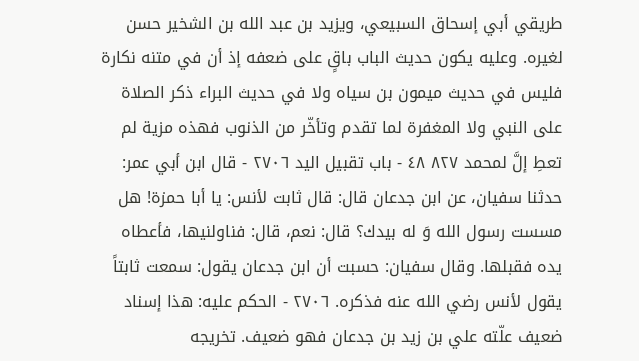طريقي أبي إسحاق السبيعي، ويزيد بن عبد الله بن الشخير حسن لغيره. وعلیه یکون حدیث الباب باقٍ على ضعفه إذ أن في متنه نكارة فليس في حديث ميمون بن سياه ولا في حديث البراء ذكر الصلاة على النبي ولا المغفرة لما تقدم وتأخّر من الذنوب فهذه مزية لم تعطِ إلَّ لمحمد ٨٢٧ ٤٨ - باب تقبيل اليد ٢٧٠٦ - قال ابن أبي عمر: حدثنا سفيان، عن ابن جدعان قال: قال ثابت لأنس: يا أبا حمزة! هل مسست رسول الله وَ له بيدك؟ قال: نعم، قال: فناولنيها، فأعطاه يده فقبلها. وقال سفيان: حسبت أن ابن جدعان يقول: سمعت ثابتاً يقول لأنس رضي الله عنه فذكره. ٢٧٠٦ - الحكم عليه: هذا إسناد ضعيف علّته علي بن زيد بن جدعان فهو ضعيف. تخريجه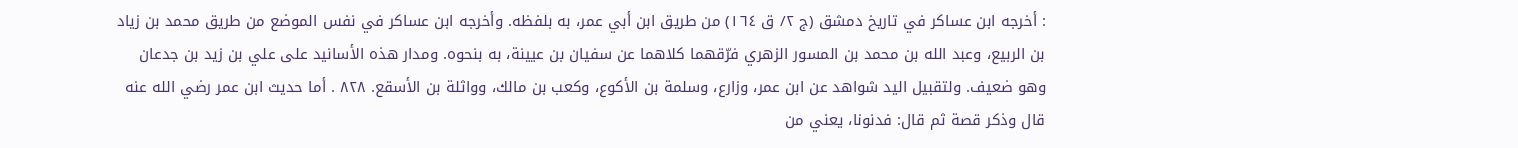: أخرجه ابن عساكر في تاريخ دمشق (ج ٢/ ق ١٦٤) من طريق ابن أبي عمر، به بلفظه. وأخرجه ابن عساكر في نفس الموضع من طريق محمد بن زياد بن الربيع، وعبد الله بن محمد بن المسور الزهري فرّقهما كلاهما عن سفيان بن عيينة، به بنحوه. ومدار هذه الأسانيد على علي بن زيد بن جدعان وهو ضعيف. ولتقبيل اليد شواهد عن ابن عمر، وزارع، وسلمة بن الأكوع، وكعب بن مالك، وواثلة بن الأسقع. ٨٢٨ . أما حديث ابن عمر رضي الله عنه قال وذكر قصة ثم قال: فدنونا، يعني من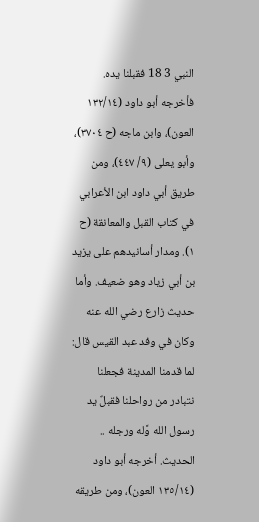النبي 3 18 فقبلنا يده. فأخرجه أبو داود (١٣٢/١٤ العون)، وابن ماجه (ح ٣٧٠٤)، وأبو يعلى (٩/ ٤٤٧)، ومن طريق أبي داود ابن الأعرابي في كتاب القبل والمعانقة (ح ١). ومدار أسانیدهم علی یزید بن أبي زياد وهو ضعيف. وأما حديث زارع رضي الله عنه وكان في وفد عبد القيس قال: لما قدمنا المدينة فجعلنا نتبادر من رواحلنا فقبلٌ يد رسول الله وَّله ورجله .. الحديث. أخرجه أبو داود (١٣٥/١٤ العون)، ومن طريقه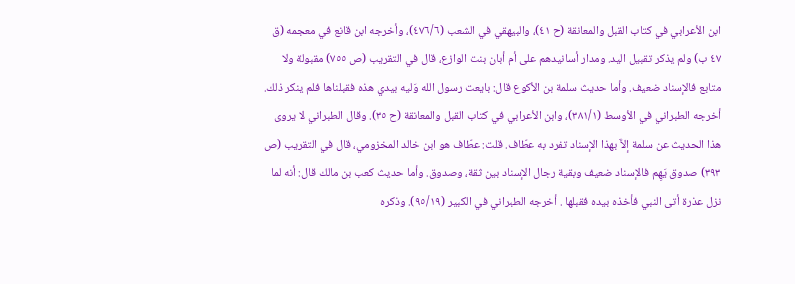ابن الأعرابي في كتاب القبل والمعانقة (ح ٤١)، والبيهقي في الشعب (٤٧٦/٦)، وأخرجه ابن قانع في معجمه (ق ٤٧ ب) ولم يذكر تقبيل اليد. ومدار أسانيدهم على أم أبان بنت الوازع، قال في التقريب (ص ٧٥٥) مقبولة ولا متابع فالإسناد ضعيف. وأما حديث سلمة بن الأكوع قال: بايعت رسول الله وَليه بيدي هذه فقبلناها فلم ینکر ذلك. أخرجه الطبراني في الأوسط (٣٨١/١)، وابن الأعرابي في كتاب القبل والمعانقة (ح ٣٥). وقال الطبراني لا يروى هذا الحديث عن سلمة إلاَّ بهذا الإسناد تفرد به عطّاف. قلت: عطّاف هو ابن خالد المخزومي، قال في التقريب (ص ٣٩٣) صدوق يَهِم فالإسناد ضعيف وبقية رجال الإسناد بين ثقة، وصدوق. وأما حديث كعب بن مالك قال: أنه لما نزل عذرة أتى النبي فأخذه بيده فقبلها . أخرجه الطبراني في الكبير (٩٥/١٩). وذكره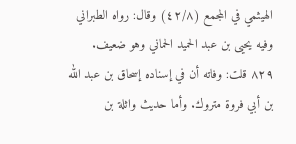الهيثمي في المجمع (٤٢/٨) وقال: رواه الطبراني وفيه يحيى بن عبد الحميد الحماني وهو ضعيف. ٨٢٩ قلت: وفاته أن في إسناده إسحاق بن عبد الله بن أبي فروة متروك. وأما حديث واثلة بن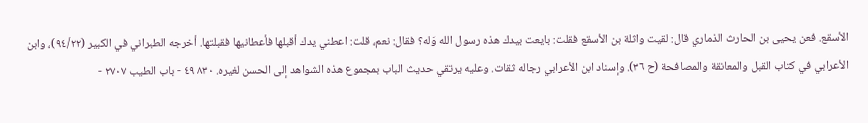الأسقع. فعن يحيى بن الحارث الذماري قال: لقيت واثلة بن الأسقع فقلت: بايعت بيدك هذه رسول الله وَله؟ فقال: نعم، قلت: اعطني يدك أقبلها فأعطانيها فقبلتها. أخرجه الطبراني في الكبير (٩٤/٢٢)، وابن الأعرابي في كتاب القبل والمعانقة والمصافحة (ح ٣٦). وإسناد ابن الأعرابي رجاله ثقات. وعليه يرتقي حديث الباب بمجموع هذه الشواهد إلى الحسن لغيره. ٨٣٠ ٤٩ - باب الطيب ٢٧٠٧ -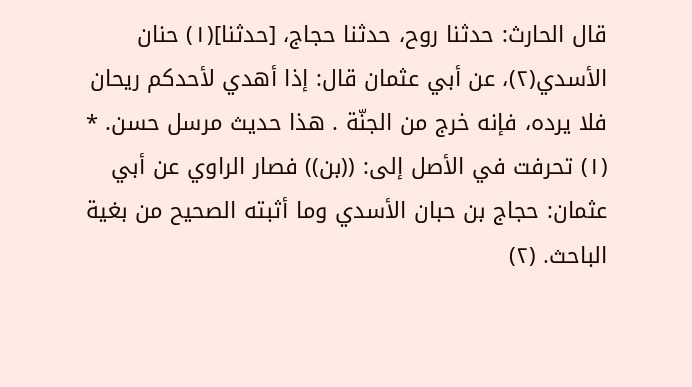قال الحارث: حدثنا روح، حدثنا حجاج، [حدثنا](١) حنان الأسدي(٢)، عن أبي عثمان قال: إذا أهدي لأحدكم ريحان فلا يرده، فإنه خرج من الجنّة . هذا حديث مرسل حسن. * (١) تحرفت في الأصل إلى: ((بن)) فصار الراوي عن أبي عثمان: حجاج بن حبان الأسدي وما أثبته الصحيح من بغية الباحث. (٢)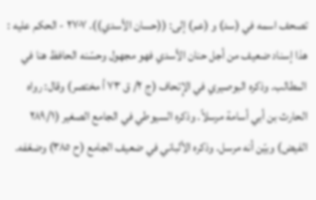تصحف اسمه في (سد) و (عم) إلى: ((حسان الأسدي)). ٢٧٠٧ - الحكم عليه : هذا إسناد ضعيف من أجل حنان الأسدي فهو مجهول وحسّنه الحافظ هنا في المطالب. وذكره البوصيري في الإِتحاف (ج ٢/ ق ٧٣ أ مختصر) وقال: رواه الحارث بن أبي أسامة مرسلاً. وذكره السيوطي في الجامع الصغير (٢٨٩/١ الفيض) وبيّن أنه مرسل. وذكره الألباني في ضعيف الجامع (ح ٣٨٥) وضعّفه.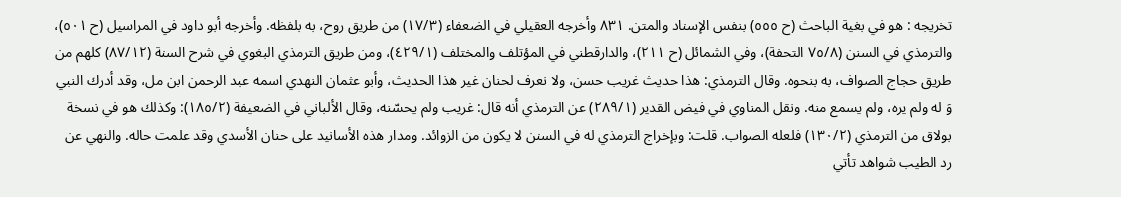تخريجه : هو في بغية الباحث (ح ٥٥٥) بنفس الإسناد والمتن. ٨٣١ وأخرجه العقيلي في الضعفاء (١٧/٣) من طريق روح، به بلفظه. وأخرجه أبو داود في المراسيل (ح ٥٠١)، والترمذي في السنن (٧٥/٨ التحفة)، وفي الشمائل (ح ٢١١)، والدارقطني في المؤتلف والمختلف (٤٢٩/١)، ومن طريق الترمذي البغوي في شرح السنة (٨٧/١٢) كلهم من طريق حجاج الصواف، به بنحوه. وقال الترمذي: هذا حديث غريب حسن، ولا نعرف لحنان غير هذا الحديث، وأبو عثمان النهدي اسمه عبد الرحمن ابن مل، وقد أدرك النبي وَ له ولم يره، ولم یسمع منه. ونقل المناوي في فيض القدير (٢٨٩/١) عن الترمذي أنه قال: غريب ولم يحسّنه، وقال الألباني في الضعيفة (١٨٥/٢): وكذلك هو في نسخة بولاق من الترمذي (١٣٠/٢) فلعله الصواب. قلت: وبإخراج الترمذي له في السنن لا يكون من الزوائد. ومدار هذه الأسانيد علی حنان الأسدي وقد علمت حاله. والنهي عن رد الطيب شواهد تأتي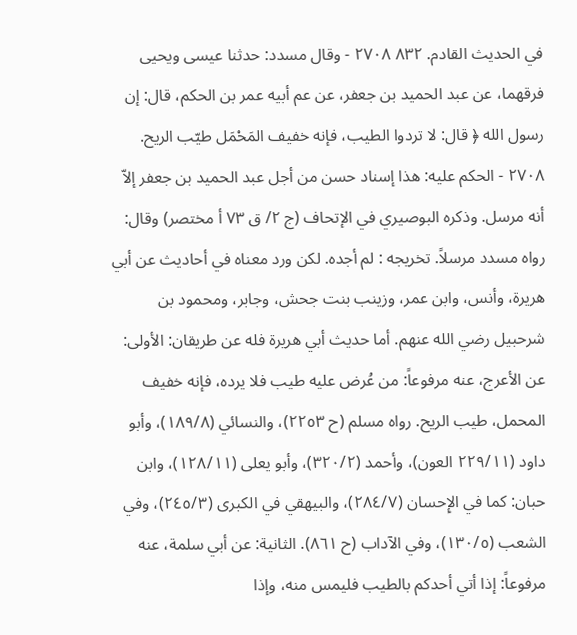في الحديث القادم. ٨٣٢ ٢٧٠٨ - وقال مسدد: حدثنا عيسى ويحيى فرقهما، عن عبد الحميد بن جعفر، عن عم أبيه عمر بن الحكم، قال: إن رسول الله ﴿ قال: لا تردوا الطيب، فإنه خفيف المَحْمَل طيّب الريح. ٢٧٠٨ - الحكم عليه: هذا إسناد حسن من أجل عبد الحميد بن جعفر إلاّ أنه مرسل. وذكره البوصيري في الإتحاف (ج ٢/ ق ٧٣ أ مختصر) وقال: رواه مسدد مرسلاً. تخريجه : لم أجده. لكن ورد معناه في أحاديث عن أبي هريرة، وأنس، وابن عمر، وزينب بنت جحش، وجابر، ومحمود بن شرحبيل رضي الله عنهم. أما حديث أبي هريرة فله عن طريقان: الأولى: عن الأعرج، عنه مرفوعاً: من عُرض عليه طيب فلا يرده، فإنه خفيف المحمل، طيب الريح. رواه مسلم (ح ٢٢٥٣)، والنسائي (١٨٩/٨)، وأبو داود (٢٢٩/١١ العون)، وأحمد (٣٢٠/٢)، وأبو يعلى (١٢٨/١١)، وابن حبان: كما في الإِحسان (٢٨٤/٧)، والبيهقي في الكبرى (٢٤٥/٣)، وفي الشعب (١٣٠/٥)، وفي الآداب (ح ٨٦١). الثانية: عن أبي سلمة، عنه مرفوعاً: إذا أتي أحدكم بالطيب فليمس منه، وإذا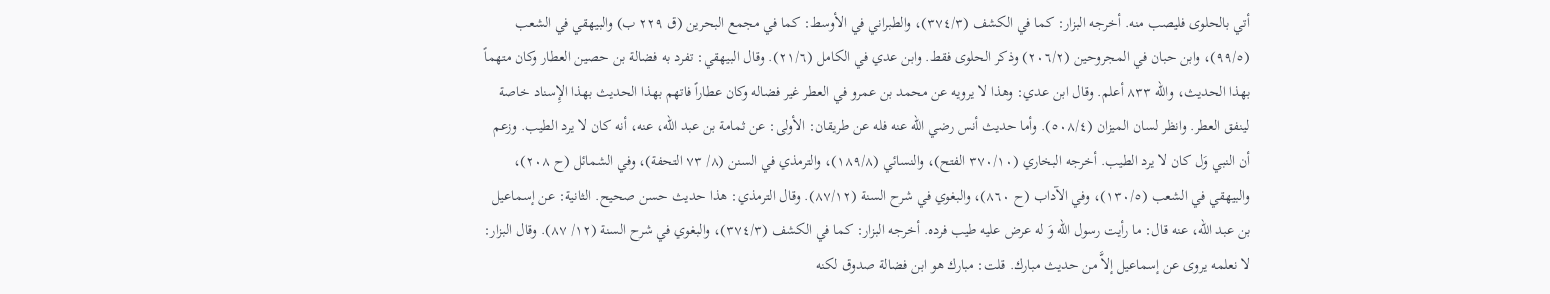أتي بالحلوی فليصب منه. أخرجه البزار: كما في الكشف (٣٧٤/٣)، والطبراني في الأوسط: كما في مجمع البحرين (ق ٢٢٩ ب) والبيهقي في الشعب (٩٩/٥)، وابن حبان في المجروحين (٢٠٦/٢) وذكر الحلوى فقط. وابن عدي في الكامل (٢١/٦). وقال البيهقي: تفرد به فضالة بن حصين العطار وكان متهماً بهذا الحديث، والله ٨٣٣ أعلم. وقال ابن عدي: وهذا لا يرويه عن محمد بن عمرو في العطر غير فضاله وكان عطاراً فاتهم بهذا الحديث بهذا الإِسناد خاصة لينفق العطر. وانظر لسان الميزان (٥٠٨/٤). وأما حديث أنس رضي الله عنه فله عن طريقان: الأولى: عن ثمامة بن عبد الله، عنه، أنه كان لا يرد الطيب. وزعم أن النبي وَل كان لا يرد الطيب. أخرجه البخاري (٣٧٠/١٠ الفتح)، والنسائي (١٨٩/٨)، والترمذي في السنن (٨/ ٧٣ التحفة)، وفي الشمائل (ح ٢٠٨)، والبيهقي في الشعب (١٣٠/٥)، وفي الآداب (ح ٨٦٠)، والبغوي في شرح السنة (٨٧/١٢). وقال الترمذي: هذا حديث حسن صحيح. الثانية: عن إسماعيل بن عبد الله، عنه قال: ما رأيت رسول الله وَ له عرض عليه طيب فرده. أخرجه البزار: كما في الكشف (٣٧٤/٣)، والبغوي في شرح السنة (١٢/ ٨٧). وقال البزار: لا نعلمه يروى عن إسماعيل إلاَّ من حديث مبارك. قلت: مبارك هو ابن فضالة صدوق لكنه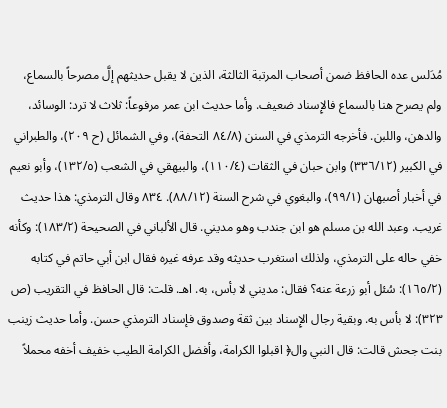مُدَلس عده الحافظ ضمن أصحاب المرتبة الثالثة، الذين لا يقبل حديثهم إلَّ مصرحاً بالسماع، ولم يصرح هنا بالسماع فالإِسناد ضعيف. وأما حديث ابن عمر مرفوعاً: ثلاث لا ترد: الوسائد، والدهن، واللبن. فأخرجه الترمذي في السنن (٨٤/٨ التحفة)، وفي الشمائل (ح ٢٠٩)، والطبراني في الكبير (٣٣٦/١٢) وابن حبان في الثقات (١١٠/٤)، والبيهقي في الشعب (١٣٢/٥)، وأبو نعيم في أخبار أصبهان (٩٩/١)، والبغوي في شرح السنة (٨٨/١٢). ٨٣٤ وقال الترمذي: هذا حديث غريب. وعبد الله بن مسلم هو ابن جندب وهو مديني. قال الألباني في الصحيحة (١٨٣/٢): وكأنه خفي حاله على الترمذي، ولذلك استغرب حديثه وقد عرفه غيره فقال ابن أبي حاتم في كتابه (١٦٥/٢): سُئل أبو زرعة عنه؟ فقال: مدیني لا بأس، به. اهـ. قلت: قال الحافظ في التقريب (ص ٣٢٣): لا بأس به. وبقية رجال الإِسناد بین ثقة وصدوق فإسناد الترمذي حسن. وأما حديث زينب بنت جحش قالت: قال النبي وال﴿ اقبلوا الكرامة، وأفضل الكرامة الطيب خفيف أخفه محملاً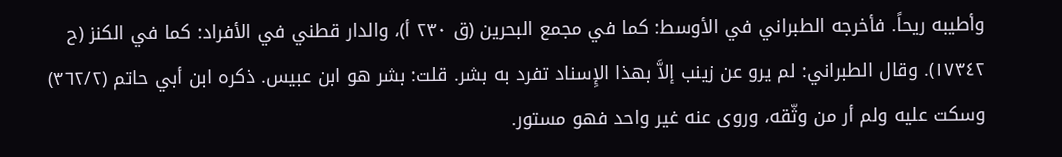وأطيبه ريحاً. فأخرجه الطبراني في الأوسط: كما في مجمع البحرين (ق ٢٣٠ أ)، والدار قطني في الأفراد: كما في الكنز (ح ١٧٣٤٢). وقال الطبراني: لم يرو عن زينب إلاَّ بهذا الإِسناد تفرد به بشر. قلت: بشر هو ابن عبیس. ذكره ابن أبي حاتم (٣٦٢/٢) وسكت عليه ولم أر من وثّقه، وروى عنه غير واحد فهو مستور.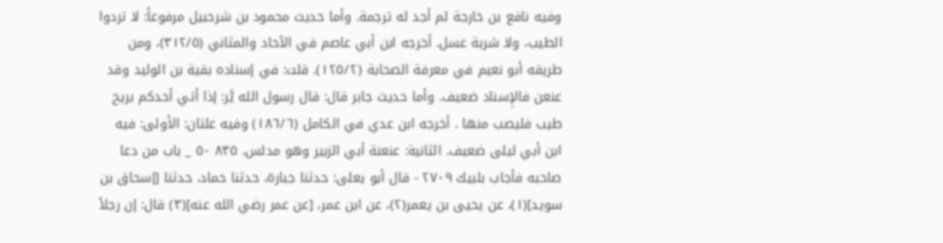وفيه نافع بن خارجة لم أجد له ترجمة. وأما حديث محمود بن شرحبيل مرفوعاً: لا تردوا الطيب، ولا شربة عسل. أخرجه ابن أبي عاصم في الآحاد والمثاني (٣١٢/٥)، ومن طريقه أبو نعيم في معرفة الصحابة (١٢٥/٢). قلت: في إسناده بقية بن الوليد وقد عنعن فالإِسناد ضعيف. وأما حديث جابر قال: قال رسول الله يَّر: إذا أتي أحدكم بريح طيب فليصب منها . أخرجه ابن عدي في الكامل (١٨٦/٦) وفيه علتان: الأولى: فيه ابن أبي ليلى ضعيف. الثانية: عنعنة أبي الزبير وهو مدلس. ٨٣٥ ٥٠ _ باب من دعا صاحبه فأجاب بلبيك ٢٧٠٩ - قال أبو يعلى: حدثنا جبارة، حدثنا حماد، حدثنا [إسحاق بن سويد](١)، عن يحيى بن يعمر(٢)، عن ابن عمر، [عن عمر رضي الله عنه](٣) قال: إن رجلاً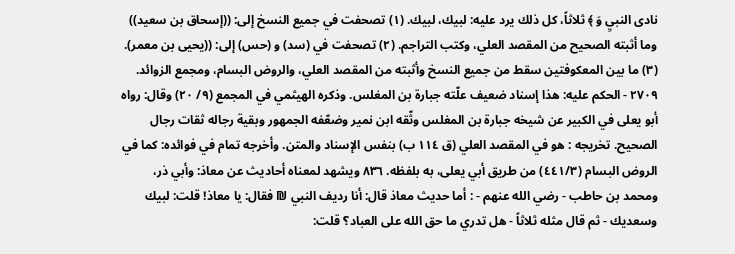نادى النبيِ وَ ﴾ ثلاثاً، كل ذلك يرد عليه: لبيك، لبيك. (١) تصحفت في جميع النسخ إلى: ((إسحاق بن سعيد)) وما أثبته الصحيح من المقصد العلي، وكتب التراجم. (٢) تصحفت في (سد) و (حس) إلى: ((يحيى بن معمر). (٣) ما بين المعكوفتين سقط من جميع النسخ وأثبته من المقصد العلي، والروض البسام، ومجمع الزوائد. ٢٧٠٩ - الحكم عليه: هذا إسناد ضعيف علّته جبارة بن المغلس. وذكره الهيثمي في المجمع (٩/ ٢٠) وقال: رواه أبو يعلى في الكبير عن شيخه جبارة بن المغلس وثّقه ابن نمير وضعّفه الجمهور وبقية رجاله ثقات رجال الصحيح. تخريجه : هو في المقصد العلي (ق ١١٤ ب) بنفس الإسناد والمتن. وأخرجه تمام في فوائده: كما في الروض البسام (٤٤١/٣) من طريق أبي يعلى، به بلفظه. ٨٣٦ ويشهد لمعناه أحاديث عن معاذ: وأبي ذر، ومحمد بن حاطب - رضي الله عنهم - : أما حديث معاذ قال: أنا رديف النبي ₪ فقال: يا معاذ! قلت: لبيك وسعديك - ثم قال مثله ثلاثاً - هل تدري ما حق الله على العباد؟ قلت: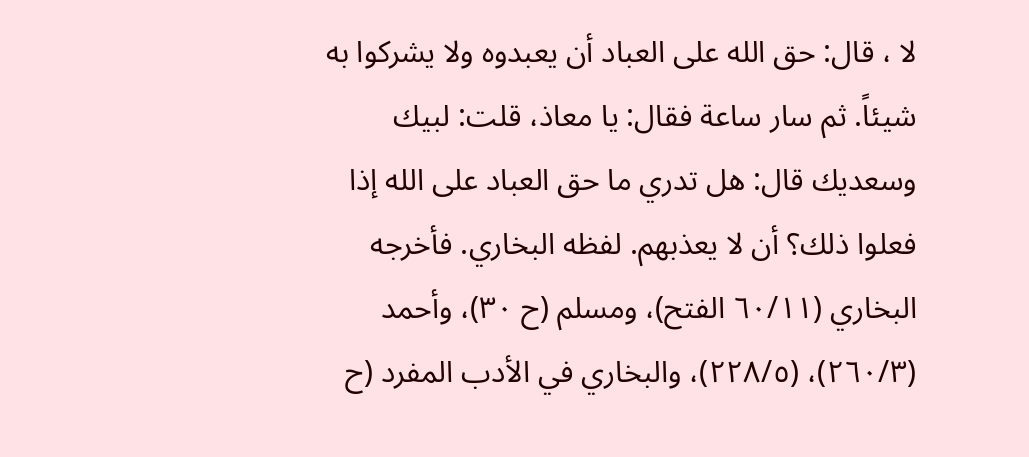لا ، قال: حق الله على العباد أن يعبدوه ولا يشركوا به شيئاً. ثم سار ساعة فقال: يا معاذ، قلت: لبيك وسعديك قال: هل تدري ما حق العباد على الله إذا فعلوا ذلك؟ أن لا يعذبهم. لفظه البخاري. فأخرجه البخاري (٦٠/١١ الفتح)، ومسلم (ح ٣٠)، وأحمد (٢٦٠/٣)، (٢٢٨/٥)، والبخاري في الأدب المفرد (ح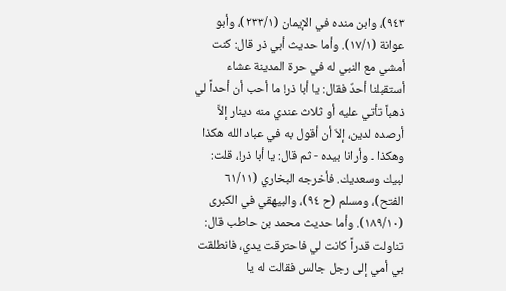٩٤٣)، وابن منده في الإيمان (٢٣٣/١)، وأبو عوانة (١٧/١). وأما حديث أبي ذر قال: كنت أمشي مع النبي له في حرة المدينة عشاء أستقبلنا أحدٌ فقال: يا أبا ذر! ما أحب أن أحداً لي ذهباً تأتي عليه أو ثلاث عندي منه دینار إلاَّ أرصده لدین، إلاّ أن أقول به في عباد الله هكذا وهكذا ۔ وأرانا بيده - ثم قال: يا أبا ذر!، قلت: لبيك وسعديك. فأخرجه البخاري (٦١/١١ الفتح)، ومسلم (ح ٩٤)، والبيهقي في الكبرى (١٨٩/١٠). وأما حديث محمد بن حاطب قال: تناولت قدراً كانت لي فاحترقت يدي، فانطلقت بي أمي إلى رجل جالس فقالت له يا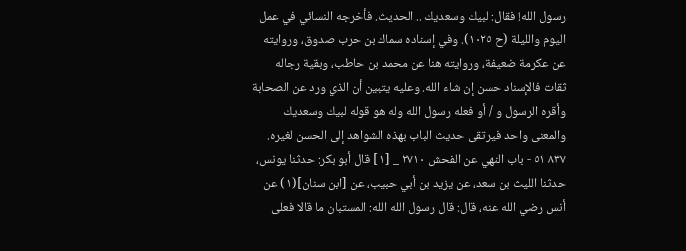رسول الله! فقال: لبيك وسعديك .. الحديث. فأخرجه النسائي في عمل اليوم والليلة (ح ١٠٢٥). وفي إسناده سماك بن حرب صدوق، وروايته عن عكرمة ضعيفة، وروايته هنا عن محمد بن حاطب، وبقية رجاله ثقات فالإسناد حسن إن شاء الله. وعليه يتبين أن الذي ورد عن الصحابة وأقره الرسول و / أو فعله رسول الله وله هو قوله لبيك وسعديك والمعنى واحد فيرتقى حديث الباب بهذه الشواهد إلى الحسن لغيره. ٨٣٧ ٥١ - باب النهي عن الفحش ٢٧١٠ _ [١] قال أبو بكر: حدثنا يونس، حدثنا الليث بن سعد، عن يزيد بن أبي حبيب، عن [ابن سنان](١) عن أنس رضي الله عنه، قال: قال رسول الله الله: المستبان ما قالا فعلى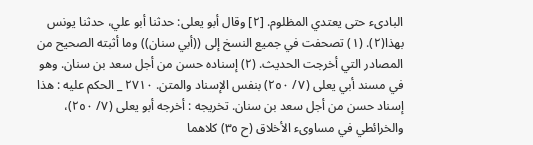البادىء حتى يعتدي المظلوم. [٢] وقال أبو يعلى: حدثنا أبو علي، حدثنا يونس بهذا(٢). (١) تصحفت في جميع النسخ إلى ((أبي سنان)) وما أثبته الصحيح من المصادر التي أخرجت الحدیث. (٢) إسناده حسن من أجل سعد بن سنان. وهو في مسند أبي يعلى (٧/ ٢٥٠) بنفس الإسناد والمتن. ٢٧١٠ _ الحكم عليه : هذا إسناد حسن من أجل سعد بن سنان. تخريجه : أخرجه أبو يعلى (٧/ ٢٥٠)، والخرائطي في مساوىء الأخلاق (ح ٣٥) كلاهما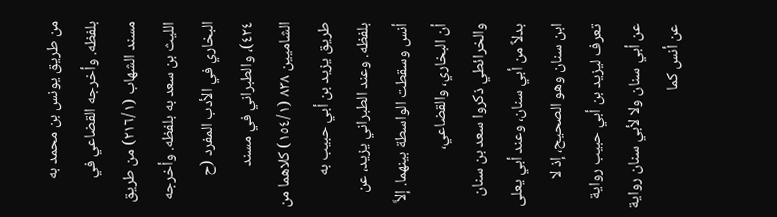من طريق يونس بن محمد به بلفظه. وأخرجه القضاعي في مسند الشهاب (٢١٦/١) من طريق الليث بن سعد به بلفظه. وأخرجه البخاري في الأدب المفرد (ح ٤٢٤)، والطبراني في مسند الشاميين ٨٣٨ (١٥٤/١) كلاهما من طريق يزيد بن أبي حبيب به بلفظه. وعند الطبراني يزيد، عن أنس وسقطت الواسطة بينهما. إلاَّ أن البخاري، والقضاعي، والخرائطي ذكروا سعد بن سنان بدلاً من أبي سنان، وعند أبي يعلى ابن سنان وهو الصحيح، إذ لا تعرف ليزيد بن أبي حبيب رواية عن أبي سنان ولا لأبي سنان رواية عن أنس كما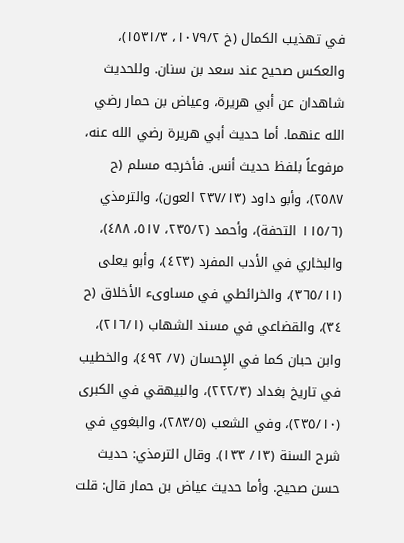في تهذيب الكمال (خ ١٠٧٩/٢، ١٥٣١/٣)، والعكس صحيح عند سعد بن سنان. وللحديث شاهدان عن أبي هريرة، وعياض بن حمار رضي الله عنهما. أما حديث أبي هريرة رضي الله عنه، مرفوعاً بلفظ حديث أنس. فأخرجه مسلم (ح ٢٥٨٧)، وأبو داود (٢٣٧/١٣ العون)، والترمذي (١١٥/٦ التحفة)، وأحمد (٢٣٥/٢، ٥١٧، ٤٨٨)، والبخاري في الأدب المفرد (٤٢٣)، وأبو يعلى (٣٦٥/١١)، والخرائطي في مساوىء الأخلاق (ح ٣٤)، والقضاعي في مسند الشهاب (٢١٦/١)، وابن حبان كما في الإِحسان (٧/ ٤٩٢)، والخطيب في تاريخ بغداد (٢٢٢/٣)، والبيهقي في الكبرى (٢٣٥/١٠)، وفي الشعب (٢٨٣/٥)، والبغوي في شرح السنة (١٣/ ١٣٣). وقال الترمذي: حديث حسن صحيح. وأما حديث عياض بن حمار قال: قلت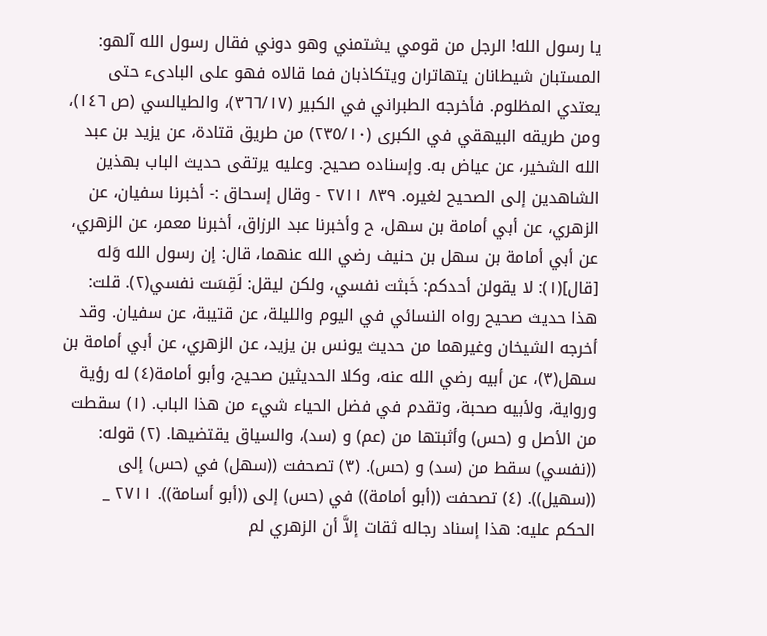يا رسول الله! الرجل من قومي يشتمني وهو دوني فقال رسول الله آلهو: المستبان شيطانان یتهاتران ویتکاذبان فما قالاه فهو على البادىء حتى يعتدي المظلوم. فأخرجه الطبراني في الكبير (٣٦٦/١٧)، والطيالسي (ص ١٤٦)، ومن طريقه البيهقي في الكبرى (٢٣٥/١٠) من طريق قتادة، عن يزيد بن عبد الله الشخير، عن عیاض به. وإسناده صحيح. وعليه يرتقى حديث الباب بهذين الشاهدين إلى الصحيح لغيره. ٨٣٩ ٢٧١١ - وقال إسحاق :- أخبرنا سفيان، عن الزهري، عن أبي أمامة بن سهل، ح وأخبرنا عبد الرزاق، أخبرنا معمر، عن الزهري، عن أبي أمامة بن سهل بن حنيف رضي الله عنهما، قال: إن رسول الله وَله [قال](١): لا يقولن أحدكم: خَبثت نفسي، ولكن ليقل: لَقِسَت نفسي(٢). قلت: هذا حديث صحيح رواه النسائي في اليوم والليلة، عن قتيبة، عن سفيان. وقد أخرجه الشيخان وغيرهما من حديث يونس بن يزيد، عن الزهري، عن أبي أمامة بن سهل(٣)، عن أبيه رضي الله عنه، وكلا الحدیثین صحيح، وأبو أمامة(٤) له رؤية ورواية، ولأبيه صحبة، وتقدم في فضل الحياء شيء من هذا الباب. (١) سقطت من الأصل و (حس) وأثبتها من (عم) و (سد)، والسياق يقتضيها. (٢) قوله: ((نفسي) سقط من (سد) و (حس). (٣) تصحفت ((سهل) في (حس) إلى ((سهيل)). (٤) تصحفت ((أبو أمامة)) في (حس) إلى ((أبو أسامة)). ٢٧١١ _ الحكم عليه: هذا إسناد رجاله ثقات إلاَّ أن الزهري لم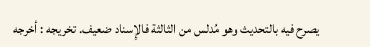يصرح فيه بالتحديث وهو مُدلس من الثالثة فالإِسناد ضعيف. تخريجه : أخرجه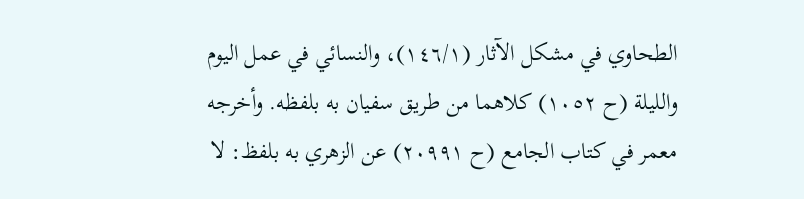الطحاوي في مشكل الآثار (١٤٦/١)، والنسائي في عمل اليوم والليلة (ح ١٠٥٢) كلاهما من طريق سفيان به بلفظه. وأخرجه معمر في كتاب الجامع (ح ٢٠٩٩١) عن الزهري به بلفظ: لا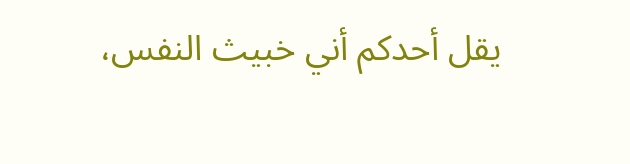يقل أحدكم أني خبيث النفس،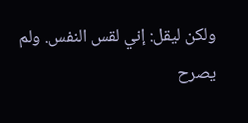ولكن ليقل: إني لقس النفس. ولم يصرح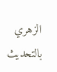الزهري بالتحديث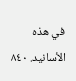في هذه الأسانید. ٨٤٠